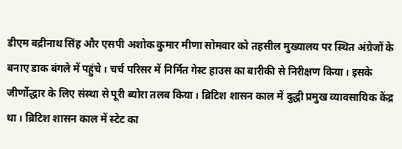डीएम बद्रीनाथ सिंह और एसपी अशोक कुमार मीणा सोमवार को तहसील मुख्यालय पर स्थित अंग्रेजों के बनाए डाक बंगले में पहुंचे। चर्च परिसर में निर्मित गेस्ट हाउस का बारीकी से निरीक्षण किया। इसके जीर्णोद्धार के लिए संस्था से पूरी ब्योरा तलब किया। ब्रिटिश शासन काल में दुद्धी प्रमुख व्यावसायिक केंद्र था। ब्रिटिश शासन काल में स्टेट का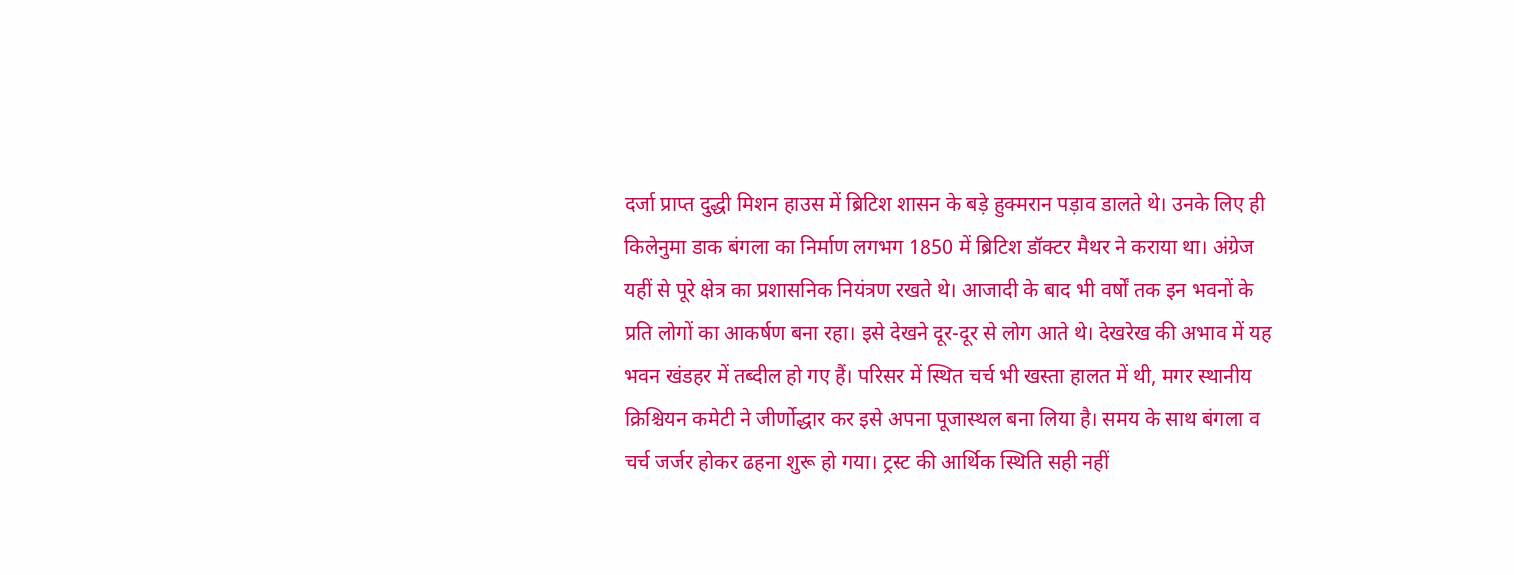दर्जा प्राप्त दुद्धी मिशन हाउस में ब्रिटिश शासन के बड़े हुक्मरान पड़ाव डालते थे। उनके लिए ही किलेनुमा डाक बंगला का निर्माण लगभग 1850 में ब्रिटिश डॉक्टर मैथर ने कराया था। अंग्रेज यहीं से पूरे क्षेत्र का प्रशासनिक नियंत्रण रखते थे। आजादी के बाद भी वर्षों तक इन भवनों के प्रति लोगों का आकर्षण बना रहा। इसे देखने दूर-दूर से लोग आते थे। देखरेख की अभाव में यह भवन खंडहर में तब्दील हो गए हैं। परिसर में स्थित चर्च भी खस्ता हालत में थी, मगर स्थानीय क्रिश्चियन कमेटी ने जीर्णोद्धार कर इसे अपना पूजास्थल बना लिया है। समय के साथ बंगला व चर्च जर्जर होकर ढहना शुरू हो गया। ट्रस्ट की आर्थिक स्थिति सही नहीं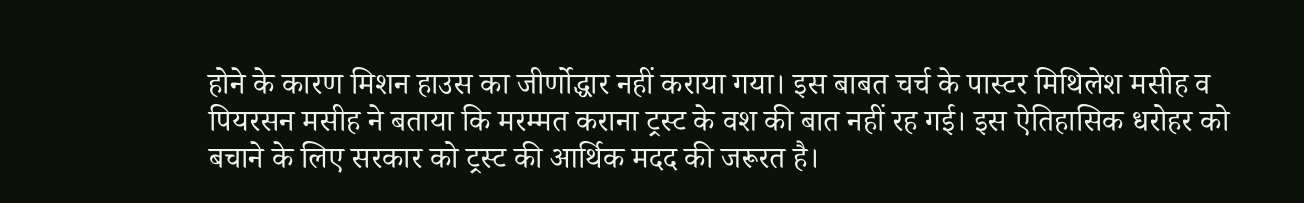होने के कारण मिशन हाउस का जीर्णोद्धार नहीं कराया गया। इस बाबत चर्च के पास्टर मिथिलेश मसीह व पियरसन मसीह ने बताया कि मरम्मत कराना ट्रस्ट के वश की बात नहीं रह गई। इस ऐतिहासिक धरोहर को बचाने के लिए सरकार को ट्रस्ट की आर्थिक मदद की जरूरत है।